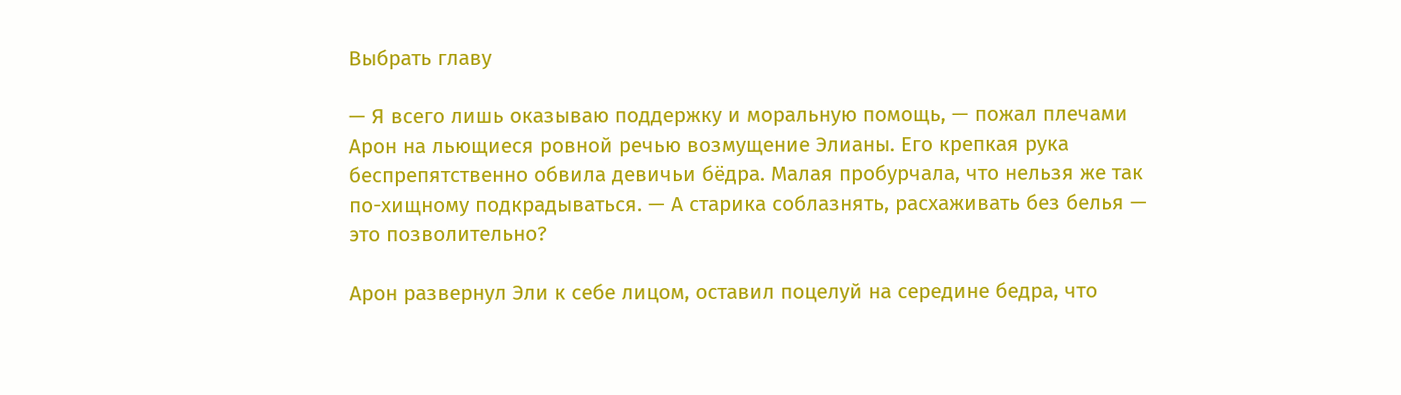Выбрать главу

— Я всего лишь оказываю поддержку и моральную помощь, — пожал плечами Арон на льющиеся ровной речью возмущение Элианы. Его крепкая рука беспрепятственно обвила девичьи бёдра. Малая пробурчала, что нельзя же так по-хищному подкрадываться. — А старика соблазнять, расхаживать без белья — это позволительно?

Арон развернул Эли к себе лицом, оставил поцелуй на середине бедра, что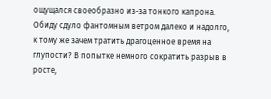ощущался своеобразно из-за тонкого капрона. Обиду сдуло фантомным ветром далеко и надолго, к тому же зачем тратить драгоценное время на глупости? В попытке немного сократить разрыв в росте,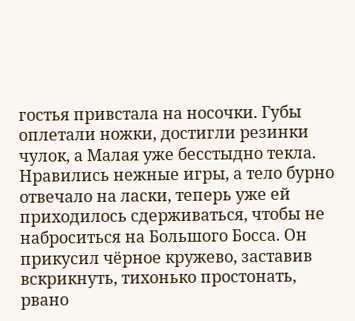гостья привстала на носочки. Губы оплетали ножки, достигли резинки чулок, а Малая уже бесстыдно текла. Нравились нежные игры, а тело бурно отвечало на ласки, теперь уже ей приходилось сдерживаться, чтобы не наброситься на Большого Босса. Он прикусил чёрное кружево, заставив вскрикнуть, тихонько простонать, рвано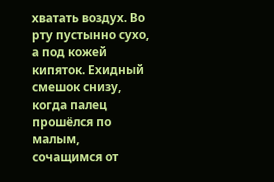хватать воздух. Во рту пустынно сухо, а под кожей кипяток. Ехидный смешок снизу, когда палец прошёлся по малым, сочащимся от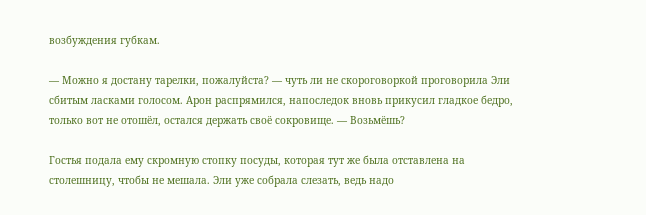возбуждения губкам.

— Можно я достану тарелки, пожалуйста? — чуть ли не скороговоркой проговорила Эли сбитым ласками голосом. Арон распрямился, напоследок вновь прикусил гладкое бедро, только вот не отошёл, остался держать своё сокровище. — Возьмёшь?

Гостья подала ему скромную стопку посуды, которая тут же была отставлена на столешницу, чтобы не мешала. Эли уже собрала слезать, ведь надо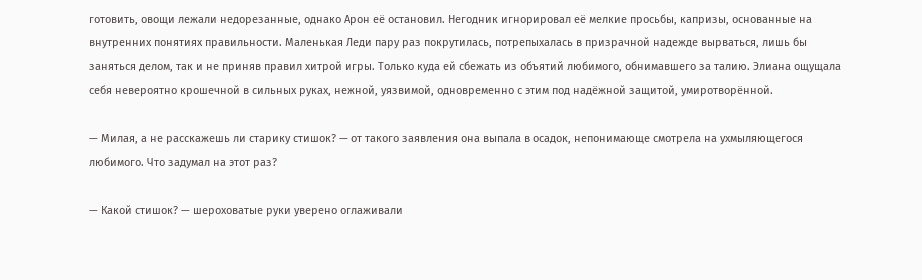готовить, овощи лежали недорезанные, однако Арон её остановил. Негодник игнорировал её мелкие просьбы, капризы, основанные на внутренних понятиях правильности. Маленькая Леди пару раз покрутилась, потрепыхалась в призрачной надежде вырваться, лишь бы заняться делом, так и не приняв правил хитрой игры. Только куда ей сбежать из объятий любимого, обнимавшего за талию. Элиана ощущала себя невероятно крошечной в сильных руках, нежной, уязвимой, одновременно с этим под надёжной защитой, умиротворённой.

— Милая, а не расскажешь ли старику стишок? — от такого заявления она выпала в осадок, непонимающе смотрела на ухмыляющегося любимого. Что задумал на этот раз?

— Какой стишок? — шероховатые руки уверено оглаживали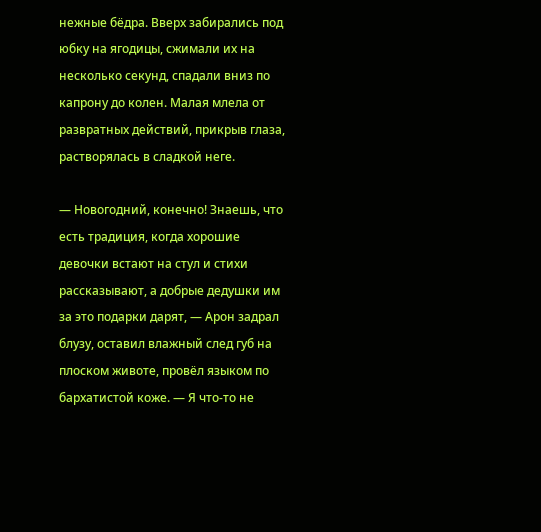нежные бёдра. Вверх забирались под юбку на ягодицы, сжимали их на несколько секунд, спадали вниз по капрону до колен. Малая млела от развратных действий, прикрыв глаза, растворялась в сладкой неге.

— Новогодний, конечно! Знаешь, что есть традиция, когда хорошие девочки встают на стул и стихи рассказывают, а добрые дедушки им за это подарки дарят, — Арон задрал блузу, оставил влажный след губ на плоском животе, провёл языком по бархатистой коже. — Я что-то не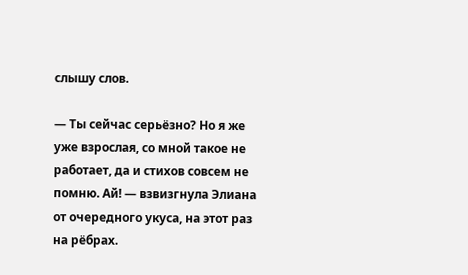слышу слов.

— Ты сейчас серьёзно? Но я же уже взрослая, со мной такое не работает, да и стихов совсем не помню. Ай! — взвизгнула Элиана от очередного укуса, на этот раз на рёбрах.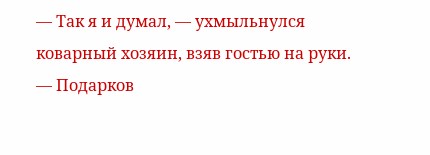— Так я и думал, — ухмыльнулся коварный хозяин, взяв гостью на руки. — Подарков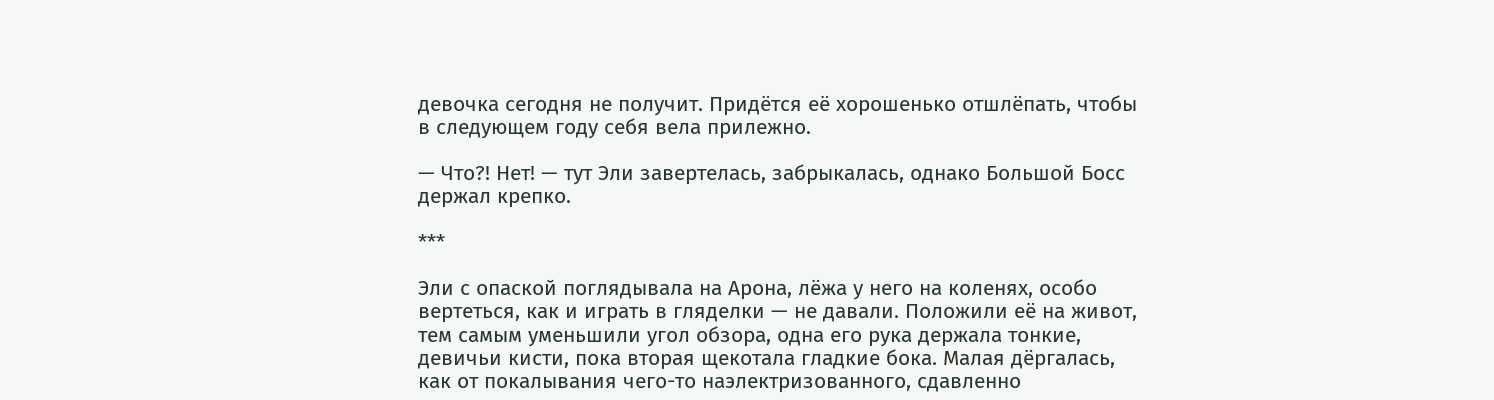девочка сегодня не получит. Придётся её хорошенько отшлёпать, чтобы в следующем году себя вела прилежно.

— Что?! Нет! — тут Эли завертелась, забрыкалась, однако Большой Босс держал крепко.

***

Эли с опаской поглядывала на Арона, лёжа у него на коленях, особо вертеться, как и играть в гляделки — не давали. Положили её на живот, тем самым уменьшили угол обзора, одна его рука держала тонкие, девичьи кисти, пока вторая щекотала гладкие бока. Малая дёргалась, как от покалывания чего-то наэлектризованного, сдавленно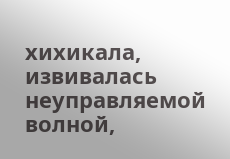хихикала, извивалась неуправляемой волной,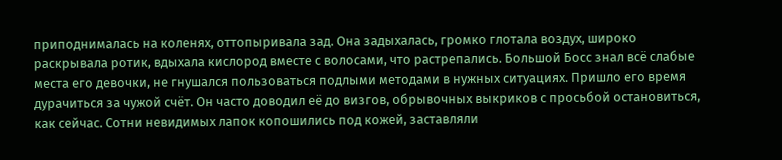приподнималась на коленях, оттопыривала зад. Она задыхалась, громко глотала воздух, широко раскрывала ротик, вдыхала кислород вместе с волосами, что растрепались. Большой Босс знал всё слабые места его девочки, не гнушался пользоваться подлыми методами в нужных ситуациях. Пришло его время дурачиться за чужой счёт. Он часто доводил её до визгов, обрывочных выкриков с просьбой остановиться, как сейчас. Сотни невидимых лапок копошились под кожей, заставляли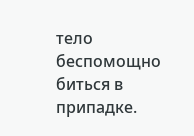тело беспомощно биться в припадке.